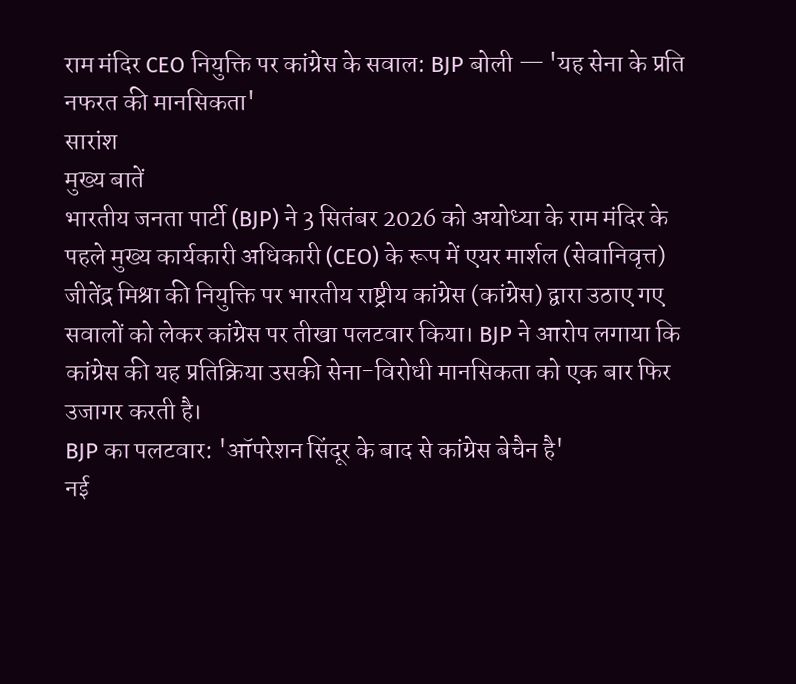राम मंदिर CEO नियुक्ति पर कांग्रेस के सवाल: BJP बोली — 'यह सेना के प्रति नफरत की मानसिकता'
सारांश
मुख्य बातें
भारतीय जनता पार्टी (BJP) ने 3 सितंबर 2026 को अयोध्या के राम मंदिर के पहले मुख्य कार्यकारी अधिकारी (CEO) के रूप में एयर मार्शल (सेवानिवृत्त) जीतेंद्र मिश्रा की नियुक्ति पर भारतीय राष्ट्रीय कांग्रेस (कांग्रेस) द्वारा उठाए गए सवालों को लेकर कांग्रेस पर तीखा पलटवार किया। BJP ने आरोप लगाया कि कांग्रेस की यह प्रतिक्रिया उसकी सेना-विरोधी मानसिकता को एक बार फिर उजागर करती है।
BJP का पलटवार: 'ऑपरेशन सिंदूर के बाद से कांग्रेस बेचैन है'
नई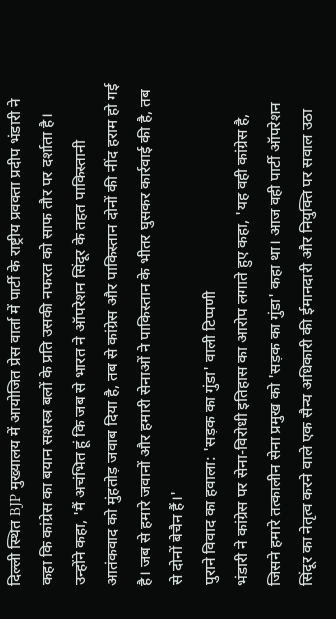दिल्ली स्थित BJP मुख्यालय में आयोजित प्रेस वार्ता में पार्टी के राष्ट्रीय प्रवक्ता प्रदीप भंडारी ने कहा कि कांग्रेस का बयान सशस्त्र बलों के प्रति उसकी नफरत को साफ तौर पर दर्शाता है। उन्होंने कहा, 'मैं अचंभित हूं कि जब से भारत ने ऑपरेशन सिंदूर के तहत पाकिस्तानी आतंकवाद को मुंहतोड़ जवाब दिया है, तब से कांग्रेस और पाकिस्तान दोनों की नींद हराम हो गई है। जब से हमारे जवानों और हमारी सेनाओं ने पाकिस्तान के भीतर घुसकर कार्रवाई की है, तब से दोनों बेचैन हैं।'
पुराने विवाद का हवाला: 'सड़क का गुंडा' वाली टिप्पणी
भंडारी ने कांग्रेस पर सेना-विरोधी इतिहास का आरोप लगाते हुए कहा, 'यह वही कांग्रेस है, जिसने हमारे तत्कालीन सेना प्रमुख को 'सड़क का गुंडा' कहा था। आज वही पार्टी ऑपरेशन सिंदूर का नेतृत्व करने वाले एक सैन्य अधिकारी की ईमानदारी और नियुक्ति पर सवाल उठा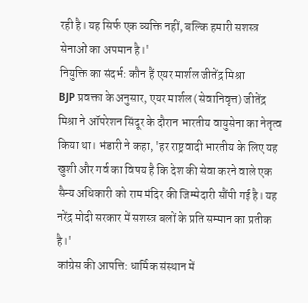रही है। यह सिर्फ एक व्यक्ति नहीं, बल्कि हमारी सशस्त्र सेनाओं का अपमान है।'
नियुक्ति का संदर्भ: कौन हैं एयर मार्शल जीतेंद्र मिश्रा
BJP प्रवक्ता के अनुसार, एयर मार्शल (सेवानिवृत्त) जीतेंद्र मिश्रा ने ऑपरेशन सिंदूर के दौरान भारतीय वायुसेना का नेतृत्व किया था। भंडारी ने कहा, 'हर राष्ट्रवादी भारतीय के लिए यह खुशी और गर्व का विषय है कि देश की सेवा करने वाले एक सैन्य अधिकारी को राम मंदिर की जिम्मेदारी सौंपी गई है। यह नरेंद्र मोदी सरकार में सशस्त्र बलों के प्रति सम्मान का प्रतीक है।'
कांग्रेस की आपत्ति: धार्मिक संस्थान में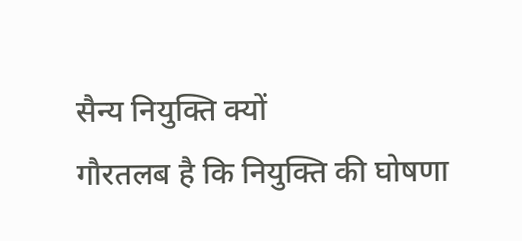सैन्य नियुक्ति क्यों
गौरतलब है कि नियुक्ति की घोषणा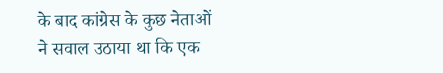के बाद कांग्रेस के कुछ नेताओं ने सवाल उठाया था कि एक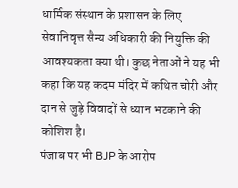धार्मिक संस्थान के प्रशासन के लिए सेवानिवृत्त सैन्य अधिकारी की नियुक्ति की आवश्यकता क्या थी। कुछ नेताओं ने यह भी कहा कि यह कदम मंदिर में कथित चोरी और दान से जुड़े विवादों से ध्यान भटकाने की कोशिश है।
पंजाब पर भी BJP के आरोप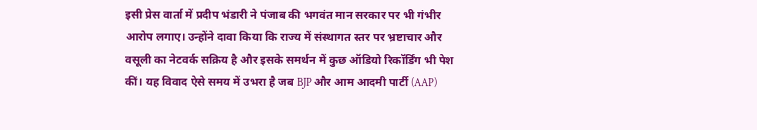इसी प्रेस वार्ता में प्रदीप भंडारी ने पंजाब की भगवंत मान सरकार पर भी गंभीर आरोप लगाए। उन्होंने दावा किया कि राज्य में संस्थागत स्तर पर भ्रष्टाचार और वसूली का नेटवर्क सक्रिय है और इसके समर्थन में कुछ ऑडियो रिकॉर्डिंग भी पेश कीं। यह विवाद ऐसे समय में उभरा है जब BJP और आम आदमी पार्टी (AAP)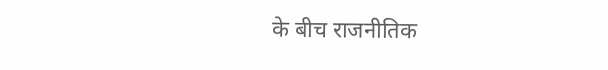के बीच राजनीतिक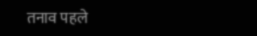तनाव पहले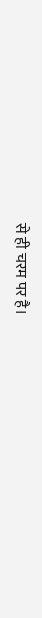से ही चरम पर है।